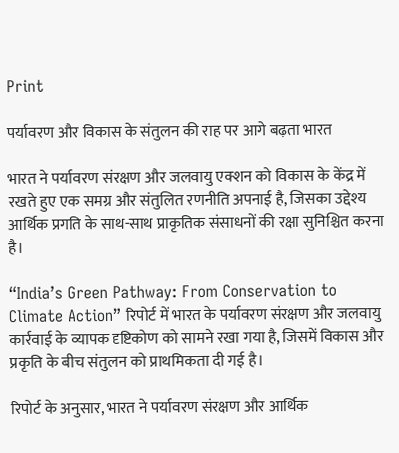Print

पर्यावरण और विकास के संतुलन की राह पर आगे बढ़ता भारत

भारत ने पर्यावरण संरक्षण और जलवायु एक्शन को विकास के केंद्र में रखते हुए एक समग्र और संतुलित रणनीति अपनाई है, जिसका उद्देश्य आर्थिक प्रगति के साथ-साथ प्राकृतिक संसाधनों की रक्षा सुनिश्चित करना है।

“India’s Green Pathway: From Conservation to Climate Action” रिपोर्ट में भारत के पर्यावरण संरक्षण और जलवायु कार्रवाई के व्यापक दृष्टिकोण को सामने रखा गया है, जिसमें विकास और प्रकृति के बीच संतुलन को प्राथमिकता दी गई है।

रिपोर्ट के अनुसार, भारत ने पर्यावरण संरक्षण और आर्थिक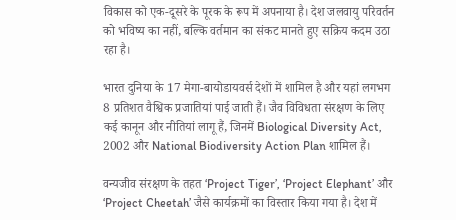विकास को एक-दूसरे के पूरक के रूप में अपनाया है। देश जलवायु परिवर्तन को भविष्य का नहीं, बल्कि वर्तमान का संकट मानते हुए सक्रिय कदम उठा रहा है।

भारत दुनिया के 17 मेगा-बायोडायवर्स देशों में शामिल है और यहां लगभग 8 प्रतिशत वैश्विक प्रजातियां पाई जाती हैं। जैव विविधता संरक्षण के लिए कई कानून और नीतियां लागू हैं, जिनमें Biological Diversity Act, 2002 और National Biodiversity Action Plan शामिल हैं।

वन्यजीव संरक्षण के तहत ‘Project Tiger’, ‘Project Elephant’ और ‘Project Cheetah’ जैसे कार्यक्रमों का विस्तार किया गया है। देश में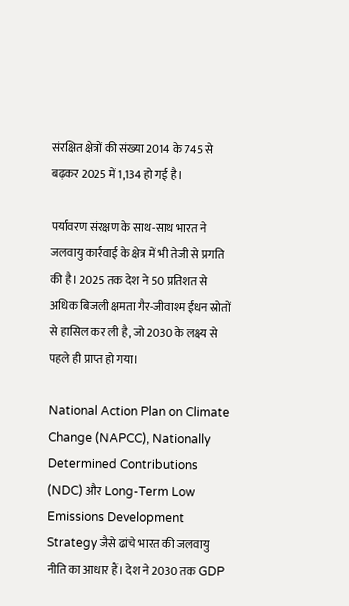संरक्षित क्षेत्रों की संख्या 2014 के 745 से बढ़कर 2025 में 1,134 हो गई है।

पर्यावरण संरक्षण के साथ-साथ भारत ने जलवायु कार्रवाई के क्षेत्र में भी तेजी से प्रगति की है। 2025 तक देश ने 50 प्रतिशत से अधिक बिजली क्षमता गैर-जीवाश्म ईंधन स्रोतों से हासिल कर ली है, जो 2030 के लक्ष्य से पहले ही प्राप्त हो गया।

National Action Plan on Climate Change (NAPCC), Nationally Determined Contributions (NDC) और Long-Term Low Emissions Development Strategy जैसे ढांचे भारत की जलवायु नीति का आधार हैं। देश ने 2030 तक GDP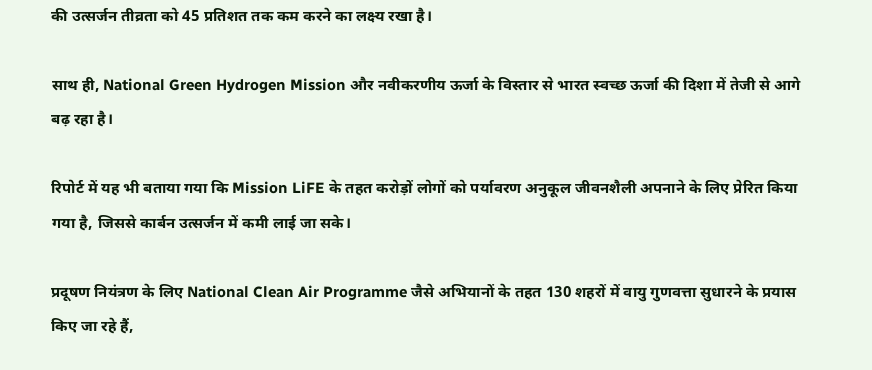की उत्सर्जन तीव्रता को 45 प्रतिशत तक कम करने का लक्ष्य रखा है।

साथ ही, National Green Hydrogen Mission और नवीकरणीय ऊर्जा के विस्तार से भारत स्वच्छ ऊर्जा की दिशा में तेजी से आगे बढ़ रहा है।

रिपोर्ट में यह भी बताया गया कि Mission LiFE के तहत करोड़ों लोगों को पर्यावरण अनुकूल जीवनशैली अपनाने के लिए प्रेरित किया गया है, जिससे कार्बन उत्सर्जन में कमी लाई जा सके।

प्रदूषण नियंत्रण के लिए National Clean Air Programme जैसे अभियानों के तहत 130 शहरों में वायु गुणवत्ता सुधारने के प्रयास किए जा रहे हैं,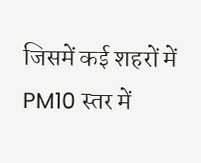जिसमें कई शहरों में PM10 स्तर में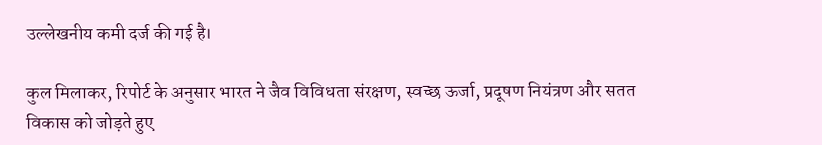उल्लेखनीय कमी दर्ज की गई है।

कुल मिलाकर, रिपोर्ट के अनुसार भारत ने जैव विविधता संरक्षण, स्वच्छ ऊर्जा, प्रदूषण नियंत्रण और सतत विकास को जोड़ते हुए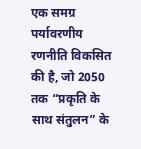एक समग्र पर्यावरणीय रणनीति विकसित की है, जो 2050 तक “प्रकृति के साथ संतुलन” के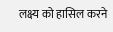लक्ष्य को हासिल करने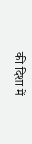की दिशा में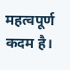महत्वपूर्ण कदम है।